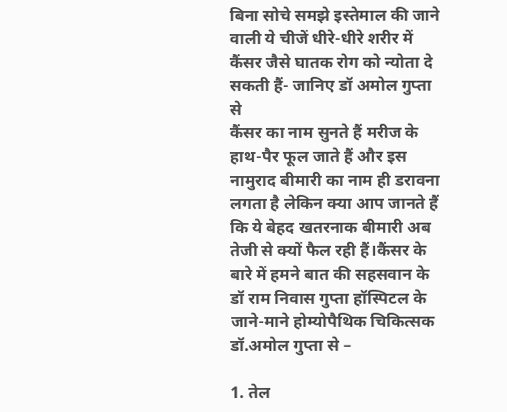बिना सोचे समझे इस्तेमाल की जाने वाली ये चीजें धीरे-धीरे शरीर में कैंसर जैसे घातक रोग को न्योता दे सकती हैं- जानिए डॉ अमोल गुप्ता से
कैंसर का नाम सुनते हैं मरीज के हाथ-पैर फूल जाते हैं और इस नामुराद बीमारी का नाम ही डरावना लगता है लेकिन क्या आप जानते हैं कि ये बेहद खतरनाक बीमारी अब तेजी से क्यों फैल रही हैं।कैंसर के बारे में हमने बात की सहसवान के डॉ राम निवास गुप्ता हॉस्पिटल के जाने-माने होम्योपैथिक चिकित्सक डॉ.अमोल गुप्ता से –

1. तेल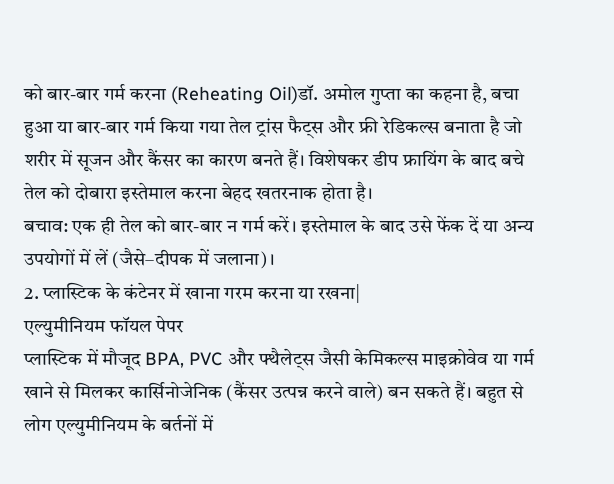को बार-बार गर्म करना (Reheating Oil)डॉ. अमोल गुप्ता का कहना है, बचा हुआ या बार-बार गर्म किया गया तेल ट्रांस फैट्स और फ्री रेडिकल्स बनाता है जो शरीर में सूजन और कैंसर का कारण बनते हैं। विशेषकर डीप फ्रायिंग के बाद बचे तेल को दोबारा इस्तेमाल करना बेहद खतरनाक होता है।
बचाव: एक ही तेल को बार-बार न गर्म करें। इस्तेमाल के बाद उसे फेंक दें या अन्य उपयोगों में लें (जैसे–दीपक में जलाना)।
2. प्लास्टिक के कंटेनर में खाना गरम करना या रखना|
एल्युमीनियम फॉयल पेपर
प्लास्टिक में मौजूद BPA, PVC और फ्थैलेट्स जैसी केमिकल्स माइक्रोवेव या गर्म खाने से मिलकर कार्सिनोजेनिक (कैंसर उत्पन्न करने वाले) बन सकते हैं। बहुत से लोग एल्युमीनियम के बर्तनों में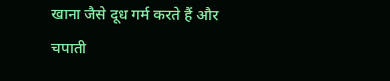खाना जैसे दूध गर्म करते हैं और चपाती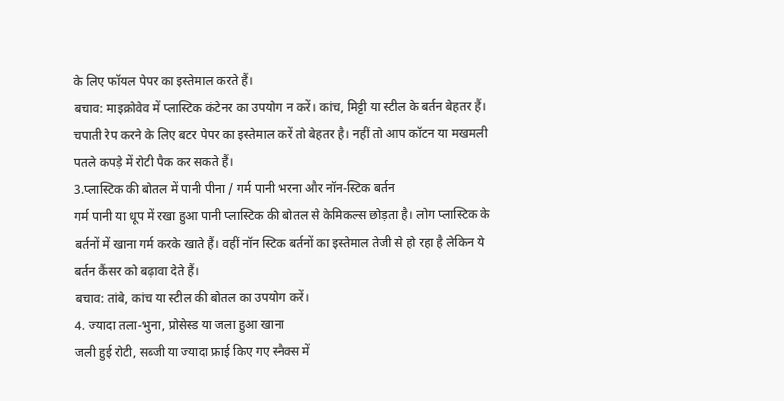के लिए फॉयल पेपर का इस्तेमाल करते हैं।
बचाव: माइक्रोवेव में प्लास्टिक कंटेनर का उपयोग न करें। कांच, मिट्टी या स्टील के बर्तन बेहतर हैं। चपाती रेप करने के लिए बटर पेपर का इस्तेमाल करें तो बेहतर है। नहीं तो आप कॉटन या मखमली पतले कपड़े में रोटी पैक कर सकते हैं।
3.प्लास्टिक की बोतल में पानी पीना / गर्म पानी भरना और नॉन-स्टिक बर्तन
गर्म पानी या धूप में रखा हुआ पानी प्लास्टिक की बोतल से केमिकल्स छोड़ता है। लोग प्लास्टिक के बर्तनों में खाना गर्म करके खाते हैं। वहीं नॉन स्टिक बर्तनों का इस्तेमाल तेजी से हो रहा है लेकिन ये बर्तन कैंसर को बढ़ावा देते हैं।
बचाव: तांबे, कांच या स्टील की बोतल का उपयोग करें।
4. ज्यादा तला-भुना, प्रोसेस्ड या जला हुआ खाना
जली हुई रोटी, सब्जी या ज्यादा फ्राई किए गए स्नैक्स में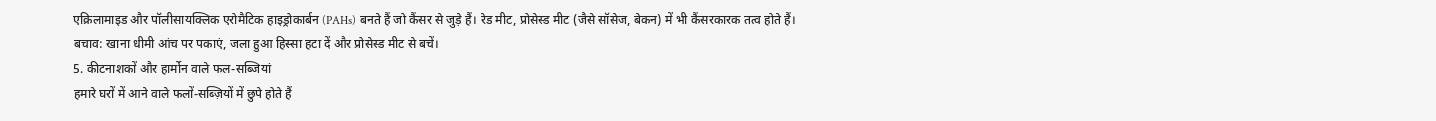एक्रिलामाइड और पॉलीसायक्लिक एरोमैटिक हाइड्रोकार्बन (PAHs) बनते हैं जो कैंसर से जुड़े हैं। रेड मीट, प्रोसेस्ड मीट (जैसे सॉसेज, बेकन) में भी कैंसरकारक तत्व होते हैं।
बचाव: खाना धीमी आंच पर पकाएं, जला हुआ हिस्सा हटा दें और प्रोसेस्ड मीट से बचें।
5. कीटनाशकों और हार्मोन वाले फल-सब्जियां
हमारे घरों में आने वाले फलों-सब्ज़ियों में छुपे होते हैं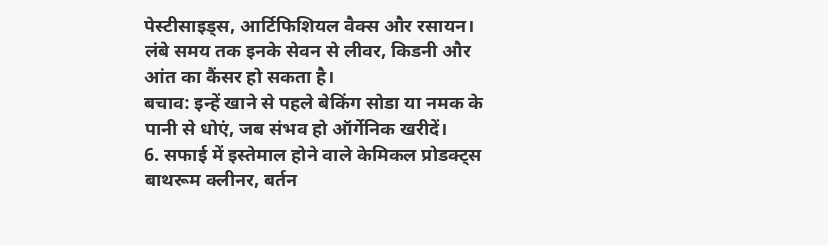पेस्टीसाइड्स, आर्टिफिशियल वैक्स और रसायन। लंबे समय तक इनके सेवन से लीवर, किडनी और आंत का कैंसर हो सकता है।
बचाव: इन्हें खाने से पहले बेकिंग सोडा या नमक के पानी से धोएं, जब संभव हो ऑर्गेनिक खरीदें।
6. सफाई में इस्तेमाल होने वाले केमिकल प्रोडक्ट्स
बाथरूम क्लीनर, बर्तन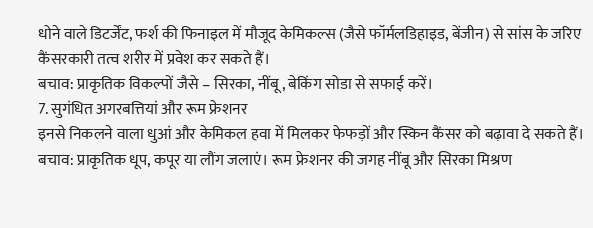धोने वाले डिटर्जेंट, फर्श की फिनाइल में मौजूद केमिकल्स (जैसे फॉर्मलडिहाइड, बेंजीन) से सांस के जरिए कैंसरकारी तत्व शरीर में प्रवेश कर सकते हैं।
बचाव: प्राकृतिक विकल्पों जैसे – सिरका, नींबू, बेकिंग सोडा से सफाई करें।
7. सुगंधित अगरबत्तियां और रूम फ्रेशनर
इनसे निकलने वाला धुआं और केमिकल हवा में मिलकर फेफड़ों और स्किन कैंसर को बढ़ावा दे सकते हैं।
बचाव: प्राकृतिक धूप, कपूर या लौंग जलाएं। रूम फ्रेशनर की जगह नींबू और सिरका मिश्रण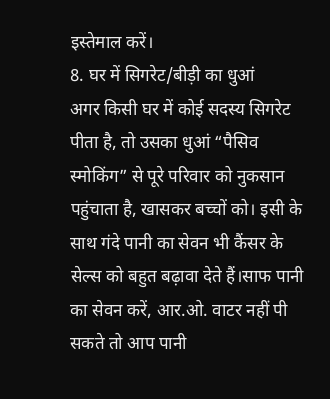इस्तेमाल करें।
8. घर में सिगरेट/बीड़ी का धुआं
अगर किसी घर में कोई सदस्य सिगरेट पीता है, तो उसका धुआं “पैसिव स्मोकिंग” से पूरे परिवार को नुकसान पहुंचाता है, खासकर बच्चों को। इसी के साथ गंदे पानी का सेवन भी कैंसर के सेल्स को बहुत बढ़ावा देते हैं।साफ पानी का सेवन करें, आर.ओ. वाटर नहीं पी सकते तो आप पानी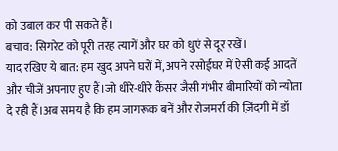को उबाल कर पी सकते हैं।
बचाव: सिगरेट को पूरी तरह त्यागें और घर को धुएं से दूर रखें।
याद रखिए ये बात: हम खुद अपने घरों में, अपने रसोईघर में ऐसी कई आदतें और चीजें अपनाए हुए हैं।जो धीरे-धीरे कैंसर जैसी गंभीर बीमारियों को न्योता दे रही हैं।अब समय है कि हम जागरूक बनें और रोजमर्रा की ज़िंदगी में डॉ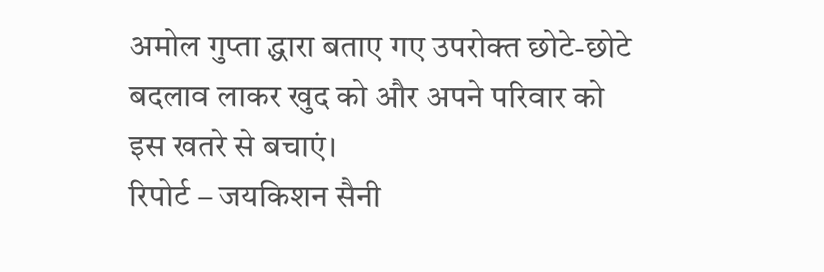अमोल गुप्ता द्धारा बताए गए उपरोक्त छोटे-छोटे बदलाव लाकर खुद को और अपने परिवार को इस खतरे से बचाएं।
रिपोर्ट – जयकिशन सैनी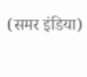(समर इंडिया)